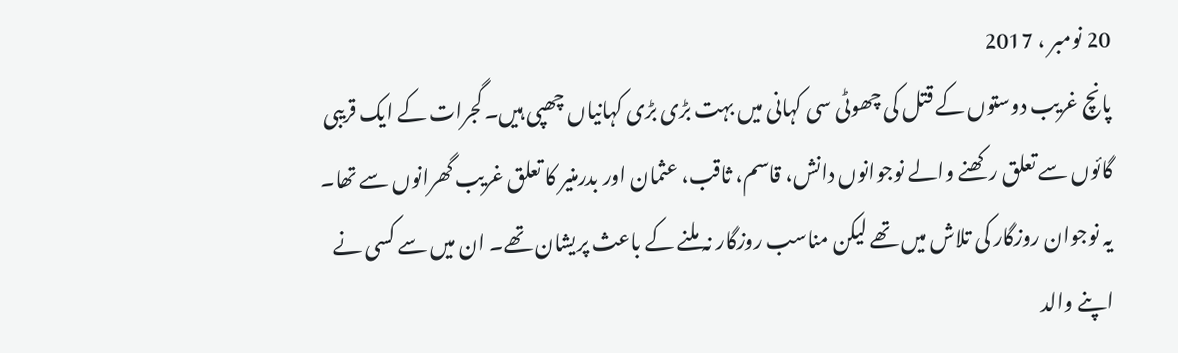20 نومبر ، 2017
پانچ غریب دوستوں کے قتل کی چھوٹی سی کہانی میں بہت بڑی بڑی کہانیاں چھپی ہیں۔گجرات کے ایک قریبی گائوں سے تعلق رکھنے والے نوجوانوں دانش، قاسم، ثاقب، عثمان اور بدرمنیر کا تعلق غریب گھرانوں سے تھا۔ یہ نوجوان روزگار کی تلاش میں تھے لیکن مناسب روزگار نہ ملنے کے باعث پریشان تھے۔ ان میں سے کسی نے اپنے والد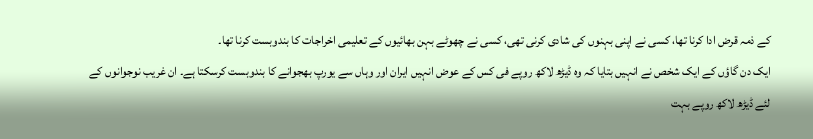کے ذمہ قرض ادا کرنا تھا، کسی نے اپنی بہنوں کی شادی کرنی تھی، کسی نے چھوٹے بہن بھائیوں کے تعلیمی اخراجات کا بندوبست کرنا تھا۔
ایک دن گاؤں کے ایک شخص نے انہیں بتایا کہ وہ ڈیڑھ لاکھ روپے فی کس کے عوض انہیں ایران اور وہاں سے یورپ بھجوانے کا بندوبست کرسکتا ہے۔ ان غریب نوجوانوں کے لئے ڈیڑھ لاکھ روپے بہت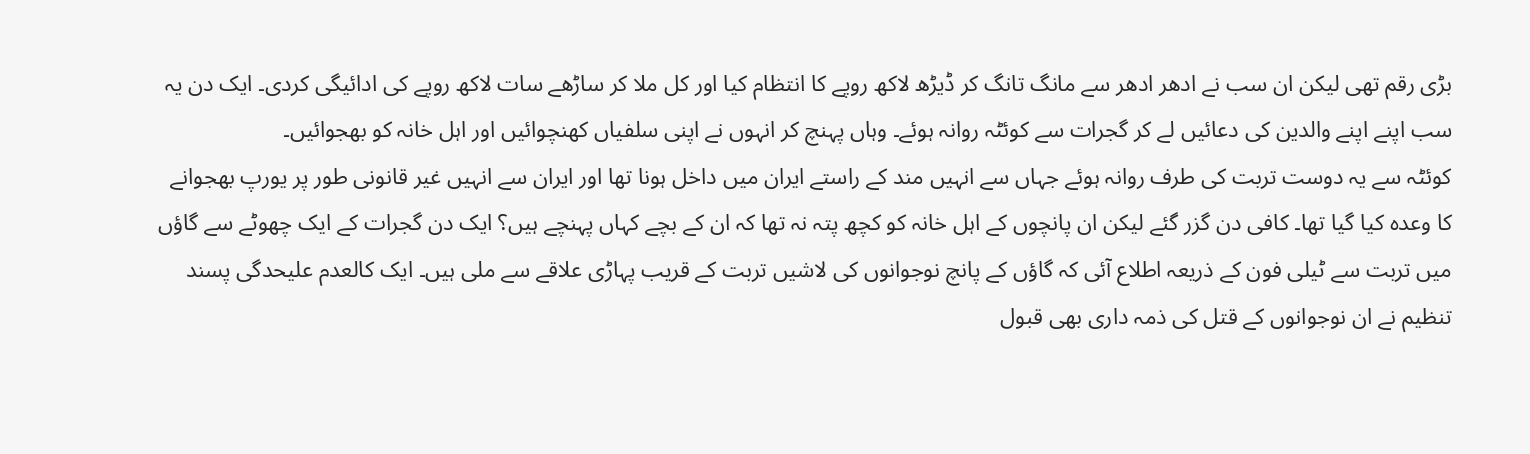بڑی رقم تھی لیکن ان سب نے ادھر ادھر سے مانگ تانگ کر ڈیڑھ لاکھ روپے کا انتظام کیا اور کل ملا کر ساڑھے سات لاکھ روپے کی ادائیگی کردی۔ ایک دن یہ سب اپنے اپنے والدین کی دعائیں لے کر گجرات سے کوئٹہ روانہ ہوئے۔ وہاں پہنچ کر انہوں نے اپنی سلفیاں کھنچوائیں اور اہل خانہ کو بھجوائیں۔
کوئٹہ سے یہ دوست تربت کی طرف روانہ ہوئے جہاں سے انہیں مند کے راستے ایران میں داخل ہونا تھا اور ایران سے انہیں غیر قانونی طور پر یورپ بھجوانے کا وعدہ کیا گیا تھا۔ کافی دن گزر گئے لیکن ان پانچوں کے اہل خانہ کو کچھ پتہ نہ تھا کہ ان کے بچے کہاں پہنچے ہیں؟ ایک دن گجرات کے ایک چھوٹے سے گاؤں میں تربت سے ٹیلی فون کے ذریعہ اطلاع آئی کہ گاؤں کے پانچ نوجوانوں کی لاشیں تربت کے قریب پہاڑی علاقے سے ملی ہیں۔ ایک کالعدم علیحدگی پسند تنظیم نے ان نوجوانوں کے قتل کی ذمہ داری بھی قبول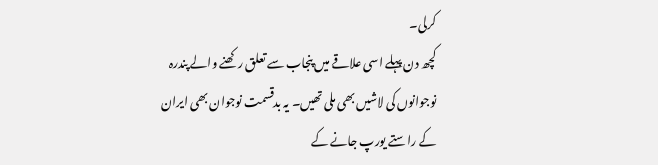کرلی۔
کچھ دن پہلے اسی علاقے میں پنجاب سے تعلق رکھنے والے پندرہ نوجوانوں کی لاشیں بھی ملی تھیں۔ یہ بدقسمت نوجوان بھی ایران کے راستے یورپ جانے کے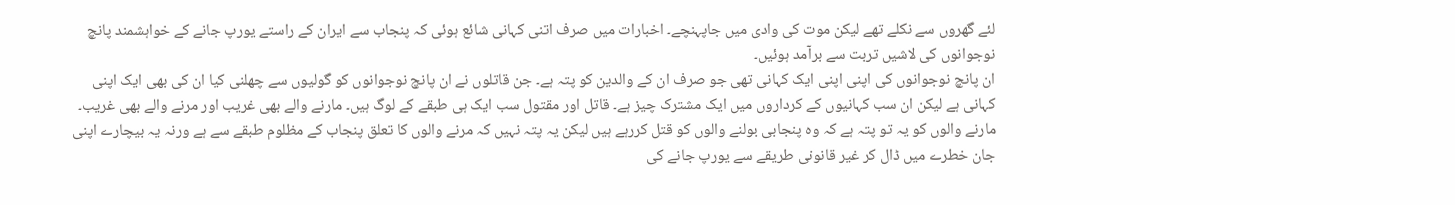لئے گھروں سے نکلے تھے لیکن موت کی وادی میں جاپہنچے۔ اخبارات میں صرف اتنی کہانی شائع ہوئی کہ پنجاب سے ایران کے راستے یورپ جانے کے خواہشمند پانچ نوجوانوں کی لاشیں تربت سے برآمد ہوئیں۔
ان پانچ نوجوانوں کی اپنی اپنی ایک کہانی تھی جو صرف ان کے والدین کو پتہ ہے۔ جن قاتلوں نے ان پانچ نوجوانوں کو گولیوں سے چھلنی کیا ان کی بھی ایک اپنی کہانی ہے لیکن ان سب کہانیوں کے کرداروں میں ایک مشترک چیز ہے۔ قاتل اور مقتول سب ایک ہی طبقے کے لوگ ہیں۔ مارنے والے بھی غریب اور مرنے والے بھی غریب۔ مارنے والوں کو یہ تو پتہ ہے کہ وہ پنجابی بولنے والوں کو قتل کررہے ہیں لیکن یہ پتہ نہیں کہ مرنے والوں کا تعلق پنجاب کے مظلوم طبقے سے ہے ورنہ یہ بیچارے اپنی جان خطرے میں ڈال کر غیر قانونی طریقے سے یورپ جانے کی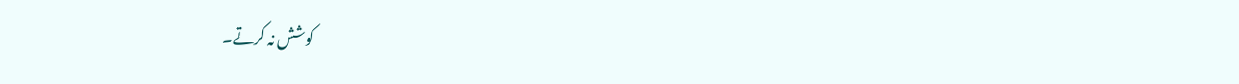کوشش نہ کرتے۔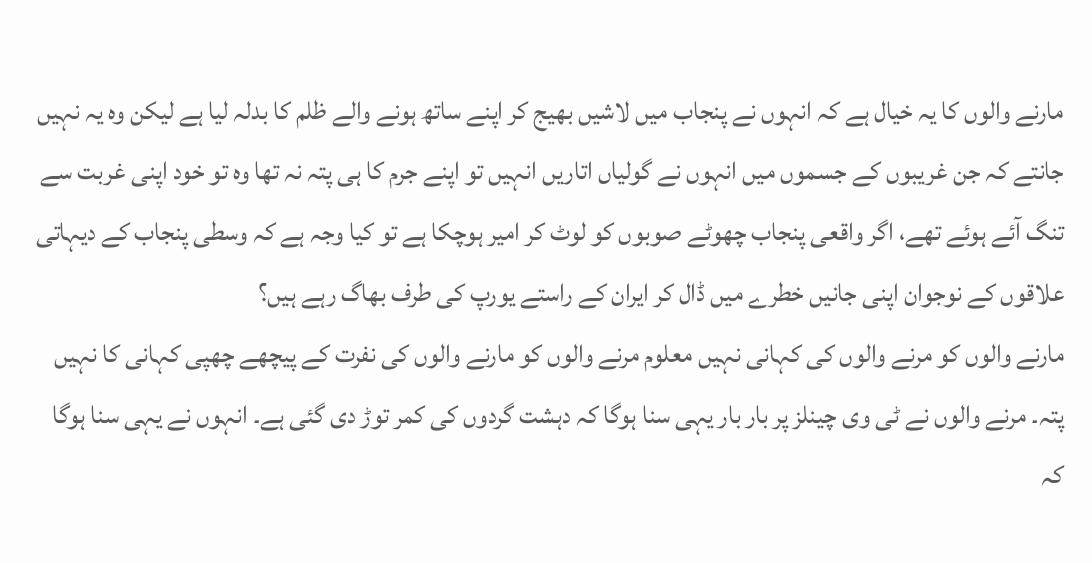مارنے والوں کا یہ خیال ہے کہ انہوں نے پنجاب میں لاشیں بھیج کر اپنے ساتھ ہونے والے ظلم کا بدلہ لیا ہے لیکن وہ یہ نہیں جانتے کہ جن غریبوں کے جسموں میں انہوں نے گولیاں اتاریں انہیں تو اپنے جرم کا ہی پتہ نہ تھا وہ تو خود اپنی غربت سے تنگ آئے ہوئے تھے، اگر واقعی پنجاب چھوٹے صوبوں کو لوٹ کر امیر ہوچکا ہے تو کیا وجہ ہے کہ وسطی پنجاب کے دیہاتی علاقوں کے نوجوان اپنی جانیں خطرے میں ڈال کر ایران کے راستے یورپ کی طرف بھاگ رہے ہیں؟
مارنے والوں کو مرنے والوں کی کہانی نہیں معلوم مرنے والوں کو مارنے والوں کی نفرت کے پیچھے چھپی کہانی کا نہیں پتہ۔ مرنے والوں نے ٹی وی چینلز پر بار بار یہی سنا ہوگا کہ دہشت گردوں کی کمر توڑ دی گئی ہے۔ انہوں نے یہی سنا ہوگا کہ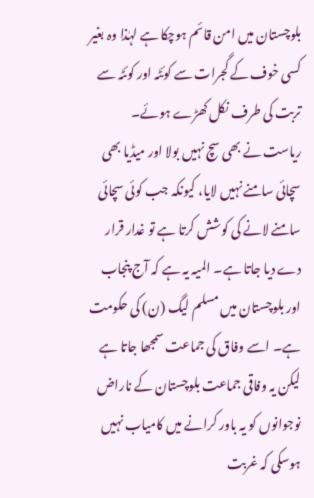بلوچستان میں امن قائم ہوچکا ہے لہٰذا وہ بغیر کسی خوف کے گجرات سے کوئٹہ اور کوئٹہ سے تربت کی طرف نکل کھڑے ہوئے۔
ریاست نے بھی سچ نہیں بولا اور میڈیا بھی سچائی سامنے نہیں لایا، کیونکہ جب کوئی سچائی سامنے لانے کی کوشش کرتا ہے تو غدار قرار دے دیا جاتا ہے۔ المیہ یہ ہے کہ آج پنجاب اور بلوچستان میں مسلم لیگ (ن) کی حکومت ہے۔ اسے وفاق کی جماعت سمجھا جاتا ہے لیکن یہ وفاقی جماعت بلوچستان کے ناراض نوجوانوں کو یہ باور کرانے میں کامیاب نہیں ہوسکی کہ غربت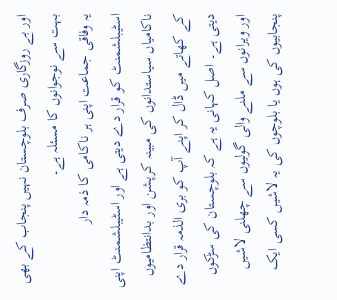اور بے روزگاری صرف بلوچستان نہیں پنجاب کے بھی بہت سے نوجوانوں کا مسئلہ ہے۔
یہ وفاقی جماعت اپنی ہر ناکامی کا ذمہ دار اسٹیبلشمنٹ کو قرار دے دیتی ہے اور اسٹیبلشمنٹ اپنی ناکامیاں سیاستدانوں کی مبینہ کرپشن اور بدانتظامیوں کے کھاتے میں ڈال کر اپنے آپ کو بری الذمہ قرار دے دیتی ہے۔ اصل کہانی یہ ہے کہ بلوچستان کی سڑکوں اور ویرانوں سے ملنے والی گولیوں سے چھلنی لاشیں پنجابیوں کی ہوں یا بلوچوں کی یہ لاشیں کسی ایک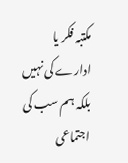مکتبہ فکر یا ادارے کی نہیں بلکہ ہم سب کی اجتماعی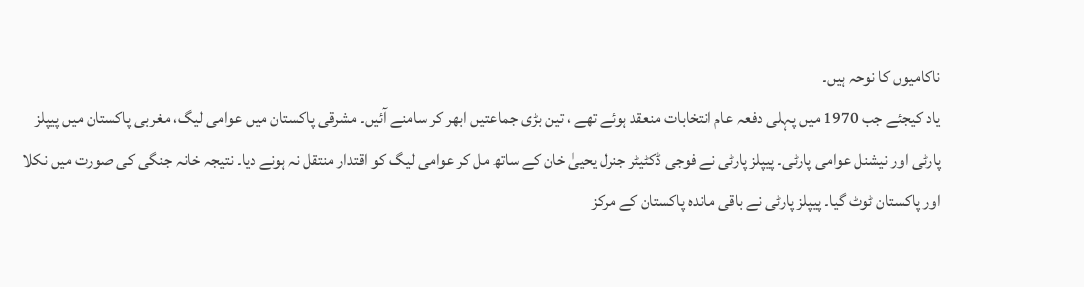ناکامیوں کا نوحہ ہیں۔
یاد کیجئے جب 1970 میں پہلی دفعہ عام انتخابات منعقد ہوئے تھے ، تین بڑی جماعتیں ابھر کر سامنے آئیں۔ مشرقی پاکستان میں عوامی لیگ، مغربی پاکستان میں پیپلز پارٹی اور نیشنل عوامی پارٹی۔ پیپلز پارٹی نے فوجی ڈکٹیٹر جنرل یحییٰ خان کے ساتھ مل کر عوامی لیگ کو اقتدار منتقل نہ ہونے دیا۔ نتیجہ خانہ جنگی کی صورت میں نکلا اور پاکستان ٹوٹ گیا۔ پیپلز پارٹی نے باقی ماندہ پاکستان کے مرکز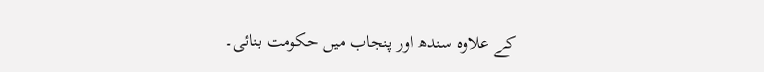کے علاوہ سندھ اور پنجاب میں حکومت بنائی۔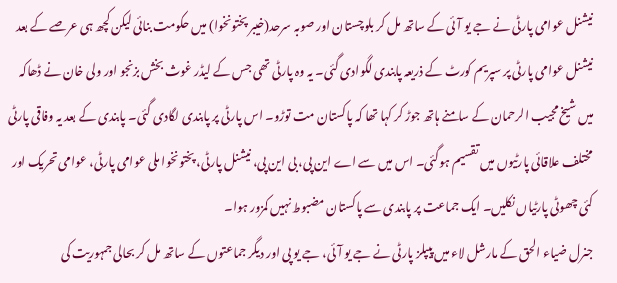نیشنل عوامی پارٹی نے جے یو آئی کے ساتھ مل کر بلوچستان اور صوبہ سرحد(خیبر پختونخوا) میں حکومت بنائی لیکن کچھ ہی عرصے کے بعد نیشنل عوامی پارٹی پر سپریم کورٹ کے ذریعہ پابندی لگوادی گئی۔ یہ وہ پارٹی تھی جس کے لیڈر غوث بخش بزنجو اور ولی خان نے ڈھاکہ میں شیخ مجیب الرحمان کے سامنے ہاتھ جوڑ کر کہا تھا کہ پاکستان مت توڑو۔ اس پارٹی پر پابندی لگادی گئی۔ پابندی کے بعد یہ وفاقی پارٹی مختلف علاقائی پارٹیوں میں تقسیم ہوگئی۔ اس میں سے اے این پی، بی این پی، نیشنل پارٹی، پختونخوا ملی عوامی پارٹی، عوامی تحریک اور کئی چھوٹی پارٹیاں نکلیں۔ ایک جماعت پر پابندی سے پاکستان مضبوط نہیں کمزور ہوا۔
جنرل ضیاء الحق کے مارشل لاء میں پیپلز پارٹی نے جے یو آئی، جے یو پی اور دیگر جماعتوں کے ساتھ مل کر بحالی جمہوریت کی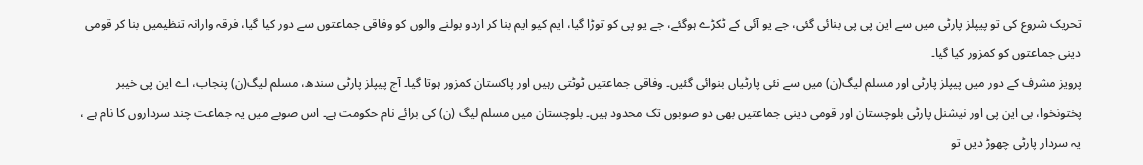تحریک شروع کی تو پیپلز پارٹی میں سے این پی پی بنائی گئی، جے یو آئی کے ٹکڑے ہوگئے، جے یو پی کو توڑا گیا، ایم کیو ایم بنا کر اردو بولنے والوں کو وفاقی جماعتوں سے دور کیا گیا، فرقہ وارانہ تنظیمیں بنا کر قومی دینی جماعتوں کو کمزور کیا گیا۔
پرویز مشرف کے دور میں پیپلز پارٹی اور مسلم لیگ(ن) میں سے نئی پارٹیاں بنوائی گئیں۔ وفاقی جماعتیں ٹوٹتی رہیں اور پاکستان کمزور ہوتا گیا۔ آج پیپلز پارٹی سندھ، مسلم لیگ(ن) پنجاب، اے این پی خیبر پختونخوا، بی این پی اور نیشنل پارٹی بلوچستان اور قومی دینی جماعتیں بھی دو صوبوں تک محدود ہیں۔ بلوچستان میں مسلم لیگ (ن) کی برائے نام حکومت ہے۔ اس صوبے میں یہ جماعت چند سرداروں کا نام ہے ، یہ سردار پارٹی چھوڑ دیں تو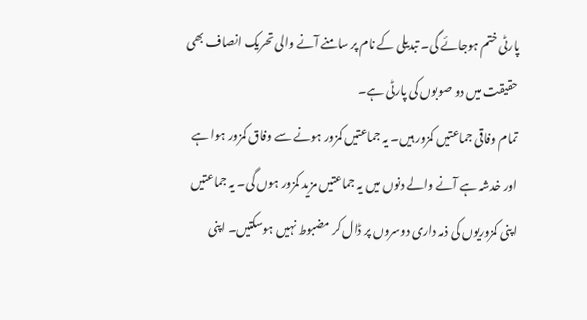پارٹی ختم ہوجائے گی۔ تبدیلی کے نام پر سامنے آنے والی تحریک انصاف بھی حقیقت میں دو صوبوں کی پارٹی ہے۔
تمام وفاقی جماعتیں کمزور ہیں۔ یہ جماعتیں کمزور ہونے سے وفاق کمزور ہوا ہے اور خدشہ ہے آنے والے دنوں میں یہ جماعتیں مزید کمزور ہوں گی۔ یہ جماعتیں اپنی کمزوریوں کی ذمہ داری دوسروں پر ڈال کر مضبوط نہیں ہوسکتیں۔ اپنی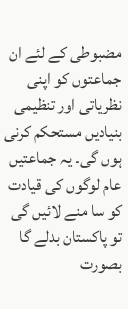مضبوطی کے لئے ان جماعتوں کو اپنی نظریاتی اور تنظیمی بنیادیں مستحکم کرنی ہوں گی۔ یہ جماعتیں عام لوگوں کی قیادت کو سا منے لائیں گی تو پاکستان بدلے گا بصورت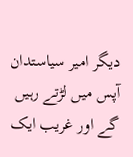دیگر امیر سیاستدان آپس میں لڑتے رہیں گے اور غریب ایک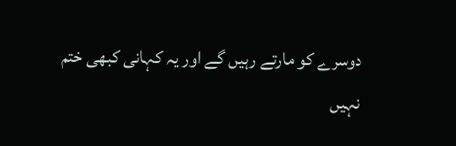دوسرے کو مارتے رہیں گے اور یہ کہانی کبھی ختم نہیں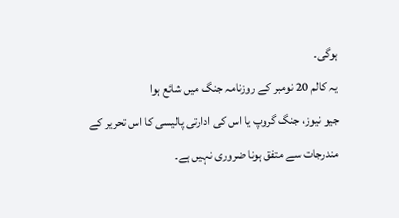ہوگی۔
یہ کالم 20 نومبر کے روزنامہ جنگ میں شائع ہوا
جیو نیوز، جنگ گروپ یا اس کی ادارتی پالیسی کا اس تحریر کے مندرجات سے متفق ہونا ضروری نہیں ہے۔